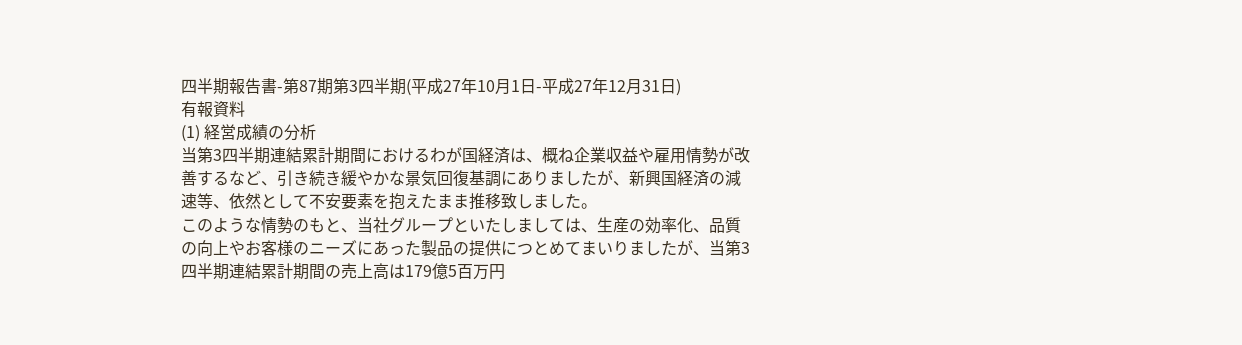四半期報告書-第87期第3四半期(平成27年10月1日-平成27年12月31日)
有報資料
(1) 経営成績の分析
当第3四半期連結累計期間におけるわが国経済は、概ね企業収益や雇用情勢が改善するなど、引き続き緩やかな景気回復基調にありましたが、新興国経済の減速等、依然として不安要素を抱えたまま推移致しました。
このような情勢のもと、当社グループといたしましては、生産の効率化、品質の向上やお客様のニーズにあった製品の提供につとめてまいりましたが、当第3四半期連結累計期間の売上高は179億5百万円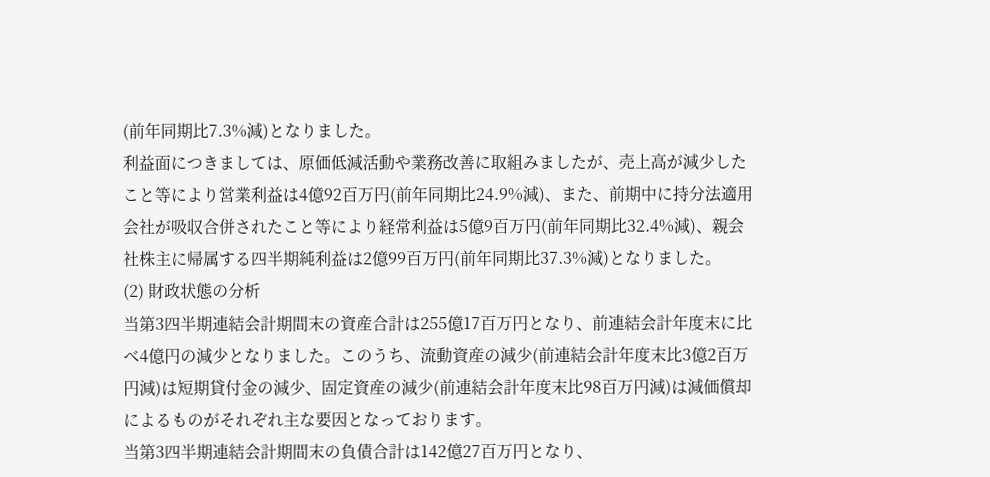(前年同期比7.3%減)となりました。
利益面につきましては、原価低減活動や業務改善に取組みましたが、売上高が減少したこと等により営業利益は4億92百万円(前年同期比24.9%減)、また、前期中に持分法適用会社が吸収合併されたこと等により経常利益は5億9百万円(前年同期比32.4%減)、親会社株主に帰属する四半期純利益は2億99百万円(前年同期比37.3%減)となりました。
(2) 財政状態の分析
当第3四半期連結会計期間末の資産合計は255億17百万円となり、前連結会計年度末に比べ4億円の減少となりました。このうち、流動資産の減少(前連結会計年度末比3億2百万円減)は短期貸付金の減少、固定資産の減少(前連結会計年度末比98百万円減)は減価償却によるものがそれぞれ主な要因となっております。
当第3四半期連結会計期間末の負債合計は142億27百万円となり、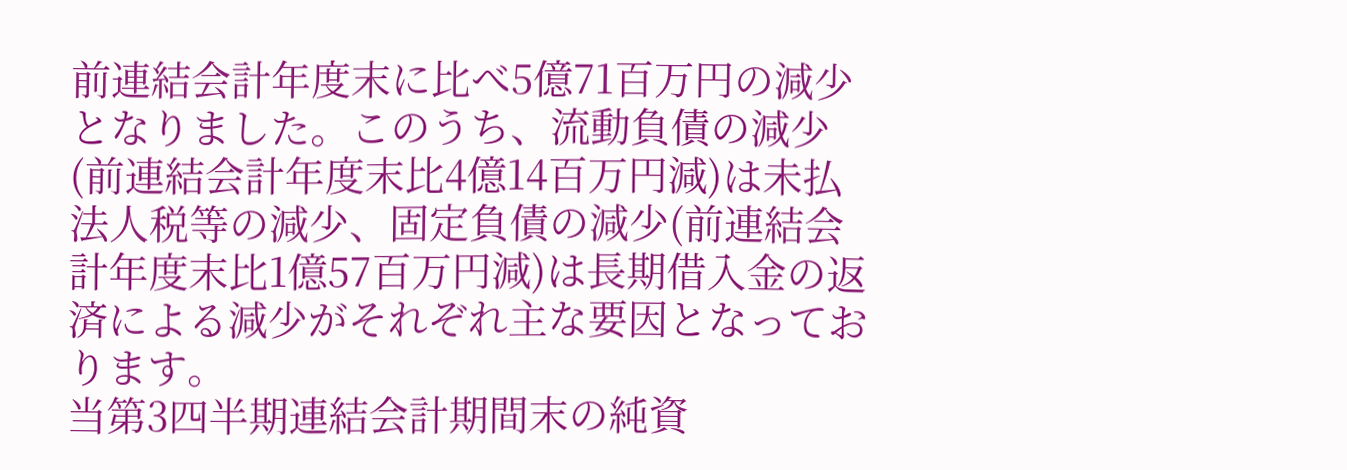前連結会計年度末に比べ5億71百万円の減少となりました。このうち、流動負債の減少(前連結会計年度末比4億14百万円減)は未払法人税等の減少、固定負債の減少(前連結会計年度末比1億57百万円減)は長期借入金の返済による減少がそれぞれ主な要因となっております。
当第3四半期連結会計期間末の純資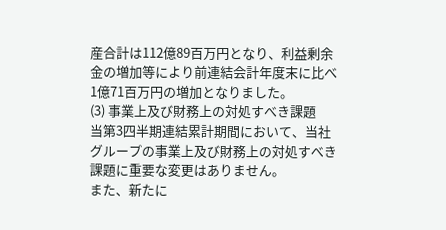産合計は112億89百万円となり、利益剰余金の増加等により前連結会計年度末に比べ1億71百万円の増加となりました。
(3) 事業上及び財務上の対処すべき課題
当第3四半期連結累計期間において、当社グループの事業上及び財務上の対処すべき課題に重要な変更はありません。
また、新たに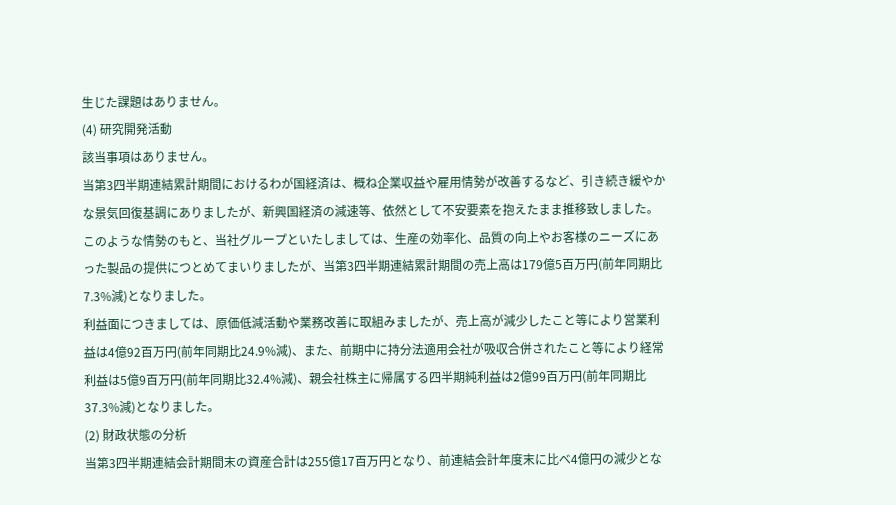生じた課題はありません。
(4) 研究開発活動
該当事項はありません。
当第3四半期連結累計期間におけるわが国経済は、概ね企業収益や雇用情勢が改善するなど、引き続き緩やかな景気回復基調にありましたが、新興国経済の減速等、依然として不安要素を抱えたまま推移致しました。
このような情勢のもと、当社グループといたしましては、生産の効率化、品質の向上やお客様のニーズにあった製品の提供につとめてまいりましたが、当第3四半期連結累計期間の売上高は179億5百万円(前年同期比7.3%減)となりました。
利益面につきましては、原価低減活動や業務改善に取組みましたが、売上高が減少したこと等により営業利益は4億92百万円(前年同期比24.9%減)、また、前期中に持分法適用会社が吸収合併されたこと等により経常利益は5億9百万円(前年同期比32.4%減)、親会社株主に帰属する四半期純利益は2億99百万円(前年同期比37.3%減)となりました。
(2) 財政状態の分析
当第3四半期連結会計期間末の資産合計は255億17百万円となり、前連結会計年度末に比べ4億円の減少とな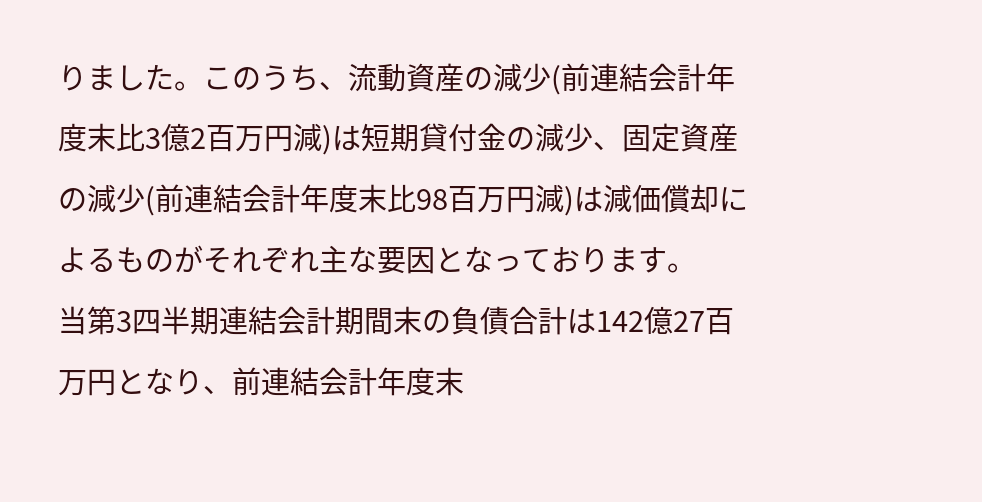りました。このうち、流動資産の減少(前連結会計年度末比3億2百万円減)は短期貸付金の減少、固定資産の減少(前連結会計年度末比98百万円減)は減価償却によるものがそれぞれ主な要因となっております。
当第3四半期連結会計期間末の負債合計は142億27百万円となり、前連結会計年度末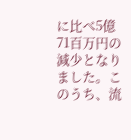に比べ5億71百万円の減少となりました。このうち、流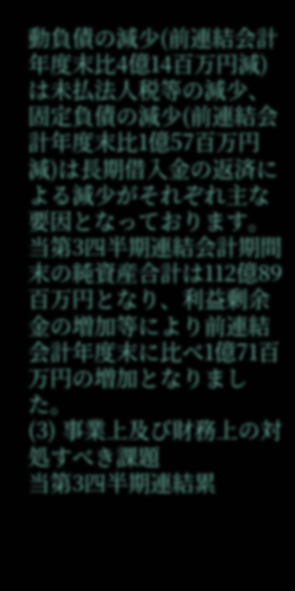動負債の減少(前連結会計年度末比4億14百万円減)は未払法人税等の減少、固定負債の減少(前連結会計年度末比1億57百万円減)は長期借入金の返済による減少がそれぞれ主な要因となっております。
当第3四半期連結会計期間末の純資産合計は112億89百万円となり、利益剰余金の増加等により前連結会計年度末に比べ1億71百万円の増加となりました。
(3) 事業上及び財務上の対処すべき課題
当第3四半期連結累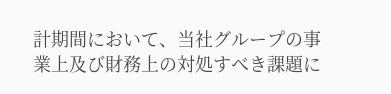計期間において、当社グループの事業上及び財務上の対処すべき課題に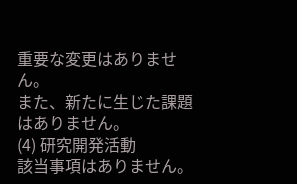重要な変更はありません。
また、新たに生じた課題はありません。
(4) 研究開発活動
該当事項はありません。